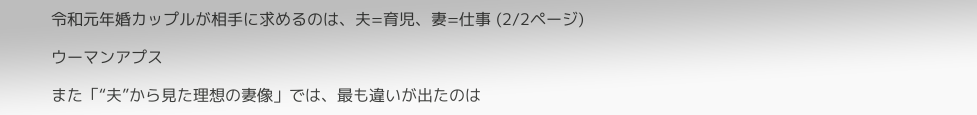令和元年婚カップルが相手に求めるのは、夫=育児、妻=仕事 (2/2ページ)

ウーマンアプス

また「“夫”から見た理想の妻像」では、最も違いが出たのは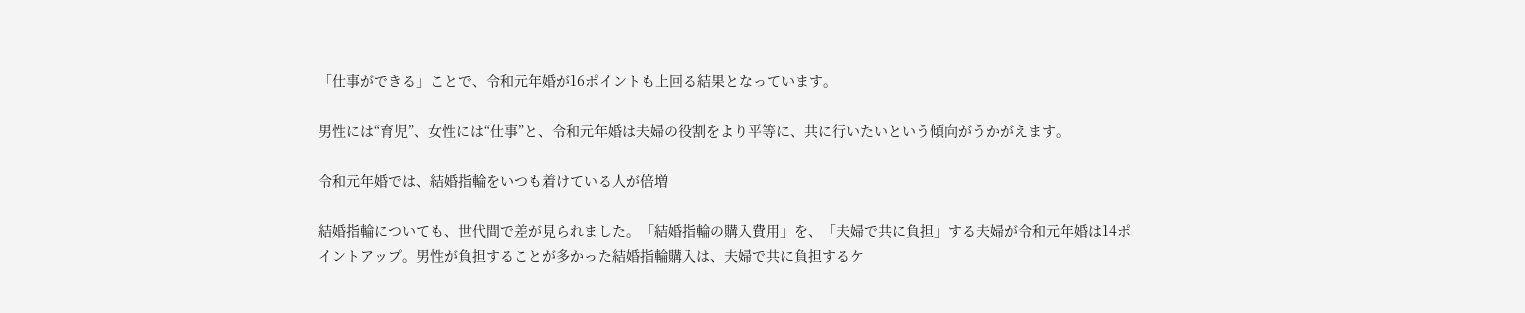「仕事ができる」ことで、令和元年婚が16ポイントも上回る結果となっています。

男性には“育児”、女性には“仕事”と、令和元年婚は夫婦の役割をより平等に、共に行いたいという傾向がうかがえます。

令和元年婚では、結婚指輪をいつも着けている人が倍増

結婚指輪についても、世代間で差が見られました。「結婚指輪の購入費用」を、「夫婦で共に負担」する夫婦が令和元年婚は14ポイントアップ。男性が負担することが多かった結婚指輪購入は、夫婦で共に負担するケ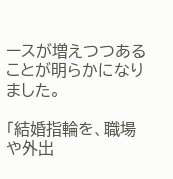ースが増えつつあることが明らかになりました。

「結婚指輪を、職場や外出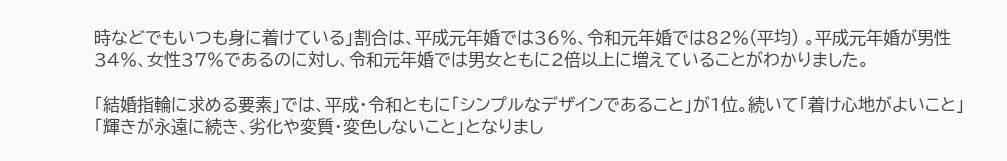時などでもいつも身に着けている」割合は、平成元年婚では36%、令和元年婚では82%(平均) 。平成元年婚が男性34%、女性37%であるのに対し、令和元年婚では男女ともに2倍以上に増えていることがわかりました。

「結婚指輪に求める要素」では、平成・令和ともに「シンプルなデザインであること」が1位。続いて「着け心地がよいこと」「輝きが永遠に続き、劣化や変質・変色しないこと」となりまし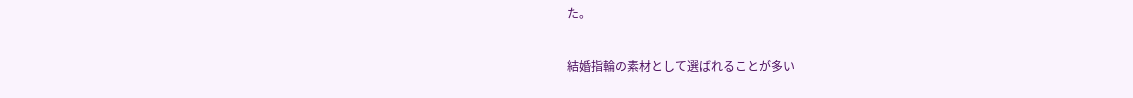た。

結婚指輪の素材として選ばれることが多い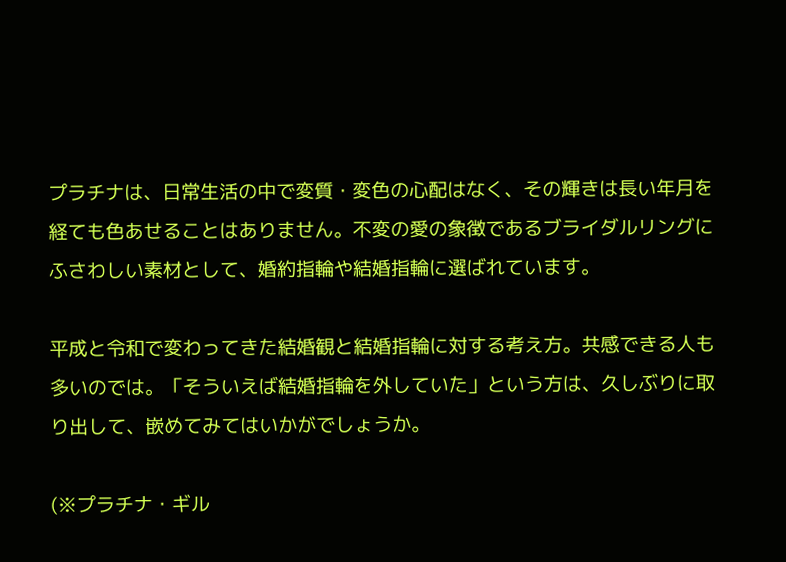プラチナは、日常生活の中で変質・変色の心配はなく、その輝きは長い年月を経ても色あせることはありません。不変の愛の象徴であるブライダルリングにふさわしい素材として、婚約指輪や結婚指輪に選ばれています。

平成と令和で変わってきた結婚観と結婚指輪に対する考え方。共感できる人も多いのでは。「そういえば結婚指輪を外していた」という方は、久しぶりに取り出して、嵌めてみてはいかがでしょうか。

(※プラチナ・ギル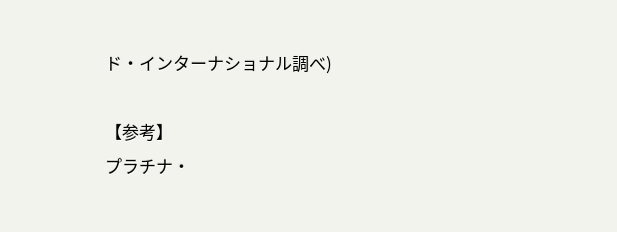ド・インターナショナル調べ)

【参考】
プラチナ・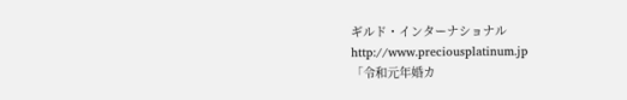ギルド・インターナショナル
http://www.preciousplatinum.jp
「令和元年婚カ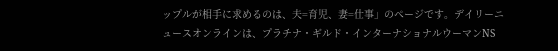ップルが相手に求めるのは、夫=育児、妻=仕事」のページです。デイリーニュースオンラインは、プラチナ・ギルド・インターナショナルウーマンNS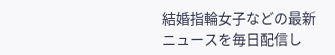結婚指輪女子などの最新ニュースを毎日配信し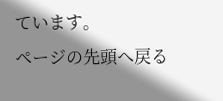ています。
ページの先頭へ戻る